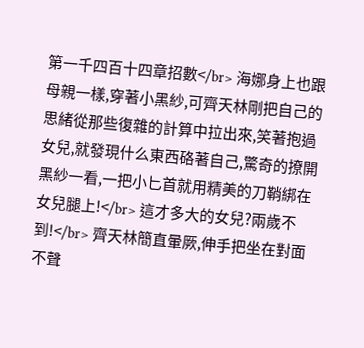第一千四百十四章招數</br> 海娜身上也跟母親一樣,穿著小黑紗,可齊天林剛把自己的思緒從那些復雜的計算中拉出來,笑著抱過女兒,就發現什么東西硌著自己,驚奇的撩開黑紗一看,一把小匕首就用精美的刀鞘綁在女兒腿上!</br> 這才多大的女兒?兩歲不到!</br> 齊天林簡直暈厥,伸手把坐在對面不聲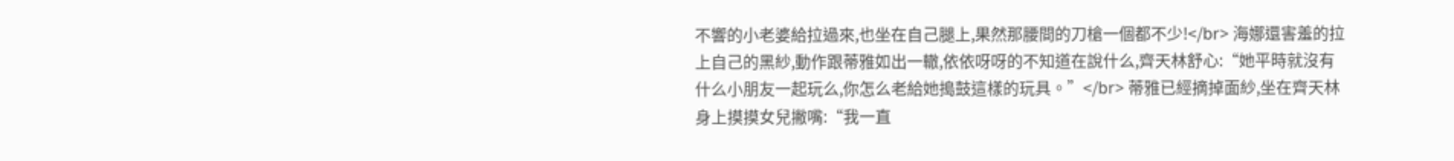不響的小老婆給拉過來,也坐在自己腿上,果然那腰間的刀槍一個都不少!</br> 海娜還害羞的拉上自己的黑紗,動作跟蒂雅如出一轍,依依呀呀的不知道在說什么,齊天林舒心:“她平時就沒有什么小朋友一起玩么,你怎么老給她搗鼓這樣的玩具。”</br> 蒂雅已經摘掉面紗,坐在齊天林身上摸摸女兒撇嘴:“我一直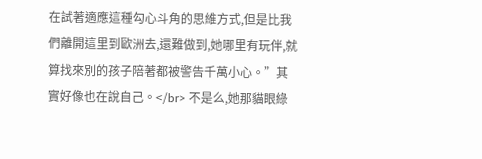在試著適應這種勾心斗角的思維方式,但是比我們離開這里到歐洲去,還難做到,她哪里有玩伴,就算找來別的孩子陪著都被警告千萬小心。”其實好像也在說自己。</br> 不是么,她那貓眼綠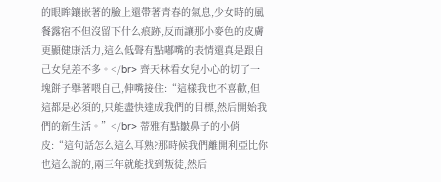的眼眸鑲嵌著的臉上還帶著青春的氣息,少女時的風餐露宿不但沒留下什么痕跡,反而讓那小麥色的皮膚更顯健康活力,這么低聲有點嘟嘴的表情還真是跟自己女兒差不多。</br> 齊天林看女兒小心的切了一塊餅子舉著喂自己,伸嘴接住:“這樣我也不喜歡,但這都是必須的,只能盡快達成我們的目標,然后開始我們的新生活。”</br> 蒂雅有點皺鼻子的小俏皮:“這句話怎么這么耳熟?那時候我們離開利亞比你也這么說的,兩三年就能找到叛徒,然后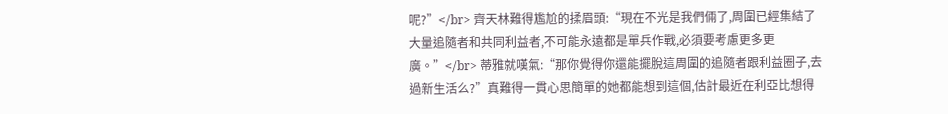呢?”</br> 齊天林難得尷尬的揉眉頭:“現在不光是我們倆了,周圍已經集結了大量追隨者和共同利益者,不可能永遠都是單兵作戰,必須要考慮更多更廣。”</br> 蒂雅就嘆氣:“那你覺得你還能擺脫這周圍的追隨者跟利益圈子,去過新生活么?”真難得一貫心思簡單的她都能想到這個,估計最近在利亞比想得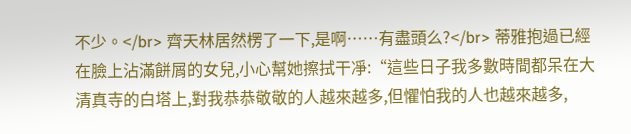不少。</br> 齊天林居然楞了一下,是啊……有盡頭么?</br> 蒂雅抱過已經在臉上沾滿餅屑的女兒,小心幫她擦拭干凈:“這些日子我多數時間都呆在大清真寺的白塔上,對我恭恭敬敬的人越來越多,但懼怕我的人也越來越多,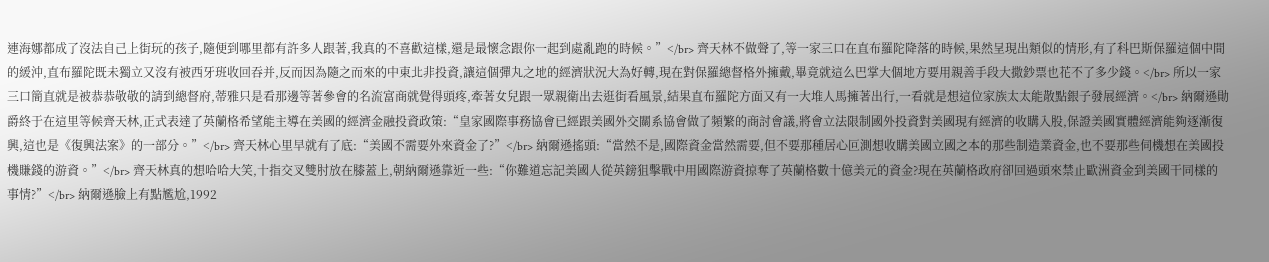連海娜都成了沒法自己上街玩的孩子,隨便到哪里都有許多人跟著,我真的不喜歡這樣,還是最懷念跟你一起到處亂跑的時候。”</br> 齊天林不做聲了,等一家三口在直布羅陀降落的時候,果然呈現出類似的情形,有了科巴斯保羅這個中間的緩沖,直布羅陀既未獨立又沒有被西牙班收回吞并,反而因為隨之而來的中東北非投資,讓這個彈丸之地的經濟狀況大為好轉,現在對保羅總督格外擁戴,畢竟就這么巴掌大個地方要用親善手段大撒鈔票也花不了多少錢。</br> 所以一家三口簡直就是被恭恭敬敬的請到總督府,蒂雅只是看那邊等著參會的名流富商就覺得頭疼,牽著女兒跟一眾親衛出去逛街看風景,結果直布羅陀方面又有一大堆人馬擁著出行,一看就是想這位家族太太能散點銀子發展經濟。</br> 納爾遜勛爵終于在這里等候齊天林,正式表達了英蘭格希望能主導在美國的經濟金融投資政策:“皇家國際事務協會已經跟美國外交關系協會做了頻繁的商討會議,將會立法限制國外投資對美國現有經濟的收購入股,保證美國實體經濟能夠逐漸復興,這也是《復興法案》的一部分。”</br> 齊天林心里早就有了底:“美國不需要外來資金了?”</br> 納爾遜搖頭:“當然不是,國際資金當然需要,但不要那種居心叵測想收購美國立國之本的那些制造業資金,也不要那些伺機想在美國投機賺錢的游資。”</br> 齊天林真的想哈哈大笑,十指交叉雙肘放在膝蓋上,朝納爾遜靠近一些:“你難道忘記美國人從英鎊狙擊戰中用國際游資掠奪了英蘭格數十億美元的資金?現在英蘭格政府卻回過頭來禁止歐洲資金到美國干同樣的事情?”</br> 納爾遜臉上有點尷尬,1992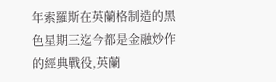年索羅斯在英蘭格制造的黑色星期三迄今都是金融炒作的經典戰役,英蘭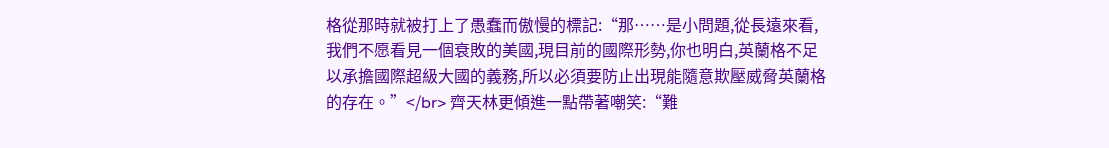格從那時就被打上了愚蠢而傲慢的標記:“那……是小問題,從長遠來看,我們不愿看見一個衰敗的美國,現目前的國際形勢,你也明白,英蘭格不足以承擔國際超級大國的義務,所以必須要防止出現能隨意欺壓威脅英蘭格的存在。”</br> 齊天林更傾進一點帶著嘲笑:“難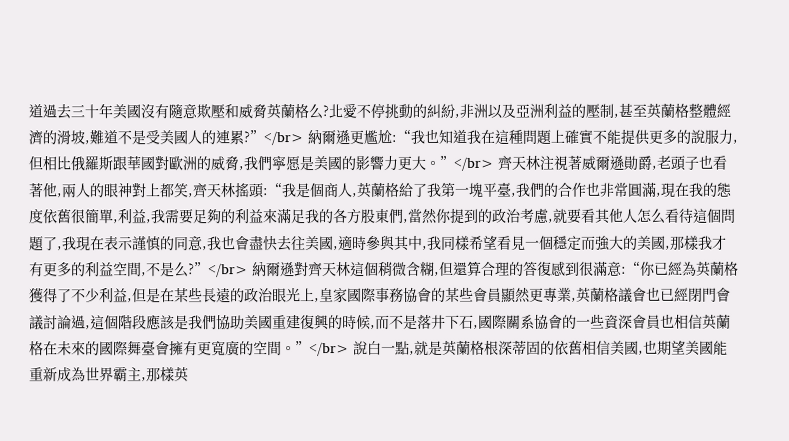道過去三十年美國沒有隨意欺壓和威脅英蘭格么?北愛不停挑動的糾紛,非洲以及亞洲利益的壓制,甚至英蘭格整體經濟的滑坡,難道不是受美國人的連累?”</br> 納爾遜更尷尬:“我也知道我在這種問題上確實不能提供更多的說服力,但相比俄羅斯跟華國對歐洲的威脅,我們寧愿是美國的影響力更大。”</br> 齊天林注視著威爾遜勛爵,老頭子也看著他,兩人的眼神對上都笑,齊天林搖頭:“我是個商人,英蘭格給了我第一塊平臺,我們的合作也非常圓滿,現在我的態度依舊很簡單,利益,我需要足夠的利益來滿足我的各方股東們,當然你提到的政治考慮,就要看其他人怎么看待這個問題了,我現在表示謹慎的同意,我也會盡快去往美國,適時參與其中,我同樣希望看見一個穩定而強大的美國,那樣我才有更多的利益空間,不是么?”</br> 納爾遜對齊天林這個稍微含糊,但還算合理的答復感到很滿意:“你已經為英蘭格獲得了不少利益,但是在某些長遠的政治眼光上,皇家國際事務協會的某些會員顯然更專業,英蘭格議會也已經閉門會議討論過,這個階段應該是我們協助美國重建復興的時候,而不是落井下石,國際關系協會的一些資深會員也相信英蘭格在未來的國際舞臺會擁有更寬廣的空間。”</br> 說白一點,就是英蘭格根深蒂固的依舊相信美國,也期望美國能重新成為世界霸主,那樣英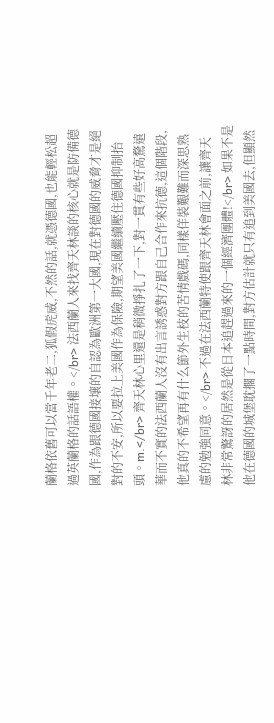蘭格依舊可以當千年老二,狐假虎威,不然的話,就憑德國,也能輕松超過英蘭格的話語權。</br> 法西蘭人來找齊天林談的核心就是防備德國,作為跟德國接壤的自認為歐洲第一大國,現在對德國的威脅才是絕對的不安,所以要拉上美國作為保險,期望美國繼續壓住德國抑制抬頭。m.</br> 齊天林心里還是稍微掙扎了一下,對一貫有些好高騖遠華而不實的法西蘭人沒有出言誘惑對方跟自己合作來抗德,這個階段,他真的不希望再有什么節外生枝的苦情戲碼,同樣佯裝艱難而深思熟慮的勉強同意。</br> 不過在法西蘭特使跟齊天林會面之前,讓齊天林非常驚訝的居然是從日本追趕過來的一個經濟團體!</br> 如果不是他在德國的城堡耽擱了一點時間,對方估計就只有追到美國去,但顯然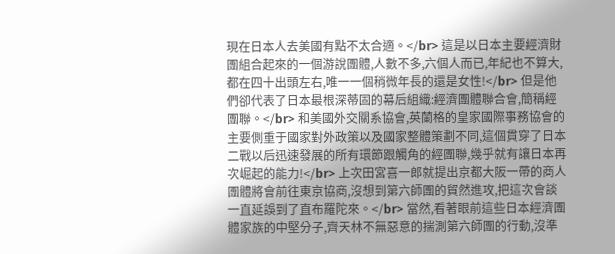現在日本人去美國有點不太合適。</br> 這是以日本主要經濟財團組合起來的一個游說團體,人數不多,六個人而已,年紀也不算大,都在四十出頭左右,唯一一個稍微年長的還是女性!</br> 但是他們卻代表了日本最根深蒂固的幕后組織:經濟團體聯合會,簡稱經團聯。</br> 和美國外交關系協會,英蘭格的皇家國際事務協會的主要側重于國家對外政策以及國家整體策劃不同,這個貫穿了日本二戰以后迅速發展的所有環節跟觸角的經團聯,幾乎就有讓日本再次崛起的能力!</br> 上次田宮喜一郎就提出京都大阪一帶的商人團體將會前往東京協商,沒想到第六師團的貿然進攻,把這次會談一直延誤到了直布羅陀來。</br> 當然,看著眼前這些日本經濟團體家族的中堅分子,齊天林不無惡意的揣測第六師團的行動,沒準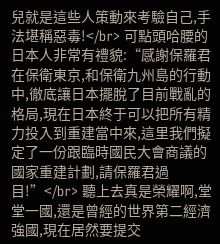兒就是這些人策動來考驗自己,手法堪稱惡毒!</br> 可點頭哈腰的日本人非常有禮貌:“感謝保羅君在保衛東京,和保衛九州島的行動中,徹底讓日本擺脫了目前戰亂的格局,現在日本終于可以把所有精力投入到重建當中來,這里我們擬定了一份跟臨時國民大會商議的國家重建計劃,請保羅君過目!”</br> 聽上去真是榮耀啊,堂堂一國,還是曾經的世界第二經濟強國,現在居然要提交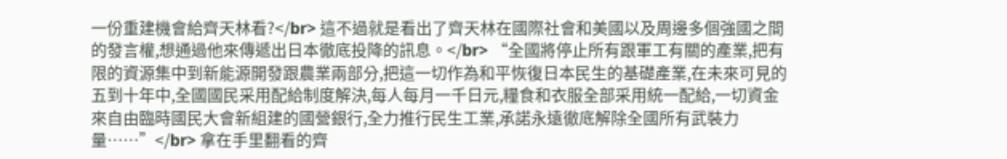一份重建機會給齊天林看?</br> 這不過就是看出了齊天林在國際社會和美國以及周邊多個強國之間的發言權,想通過他來傳遞出日本徹底投降的訊息。</br> “全國將停止所有跟軍工有關的產業,把有限的資源集中到新能源開發跟農業兩部分,把這一切作為和平恢復日本民生的基礎產業,在未來可見的五到十年中,全國國民采用配給制度解決,每人每月一千日元,糧食和衣服全部采用統一配給,一切資金來自由臨時國民大會新組建的國營銀行,全力推行民生工業,承諾永遠徹底解除全國所有武裝力量……”</br> 拿在手里翻看的齊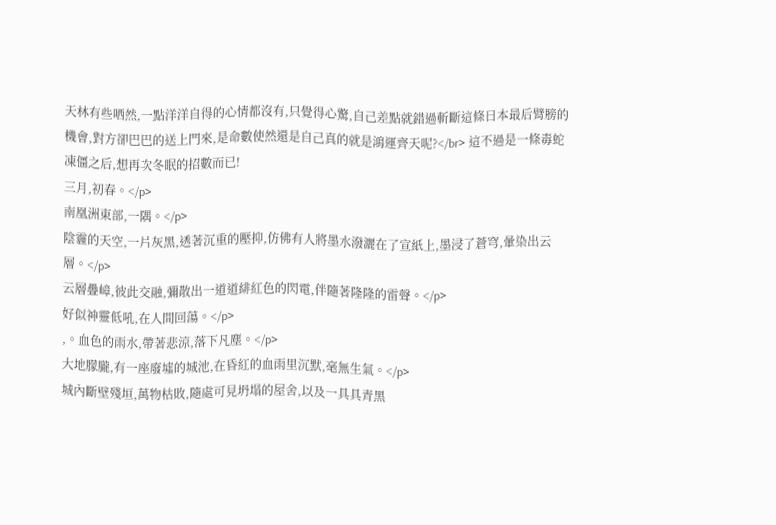天林有些哂然,一點洋洋自得的心情都沒有,只覺得心驚,自己差點就錯過斬斷這條日本最后臂膀的機會,對方卻巴巴的送上門來,是命數使然還是自己真的就是鴻運齊天呢?</br> 這不過是一條毒蛇凍僵之后,想再次冬眠的招數而已!
三月,初春。</p>
南凰洲東部,一隅。</p>
陰霾的天空,一片灰黑,透著沉重的壓抑,仿佛有人將墨水潑灑在了宣紙上,墨浸了蒼穹,暈染出云層。</p>
云層疊嶂,彼此交融,彌散出一道道緋紅色的閃電,伴隨著隆隆的雷聲。</p>
好似神靈低吼,在人間回蕩。</p>
,。血色的雨水,帶著悲涼,落下凡塵。</p>
大地朦朧,有一座廢墟的城池,在昏紅的血雨里沉默,毫無生氣。</p>
城內斷壁殘垣,萬物枯敗,隨處可見坍塌的屋舍,以及一具具青黑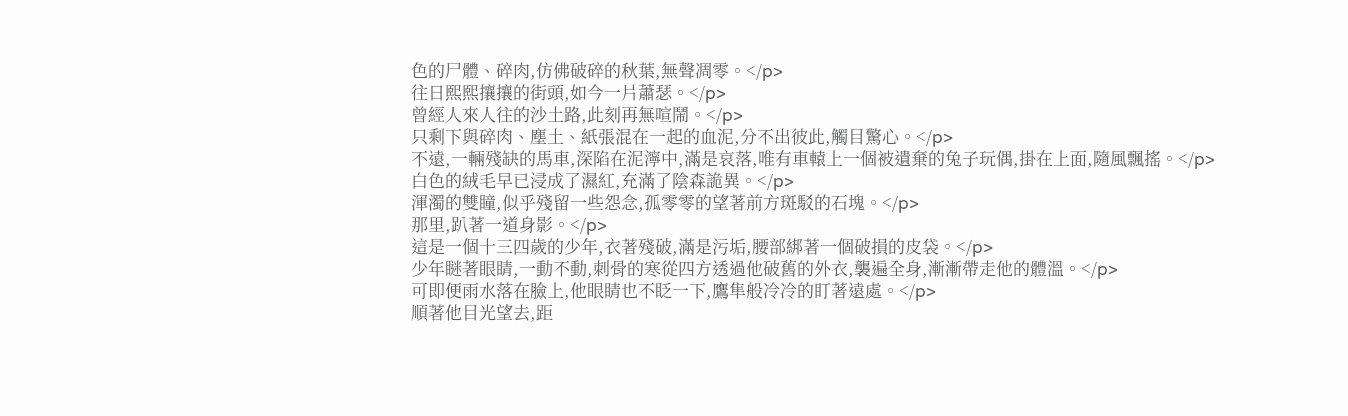色的尸體、碎肉,仿佛破碎的秋葉,無聲凋零。</p>
往日熙熙攘攘的街頭,如今一片蕭瑟。</p>
曾經人來人往的沙土路,此刻再無喧鬧。</p>
只剩下與碎肉、塵土、紙張混在一起的血泥,分不出彼此,觸目驚心。</p>
不遠,一輛殘缺的馬車,深陷在泥濘中,滿是哀落,唯有車轅上一個被遺棄的兔子玩偶,掛在上面,隨風飄搖。</p>
白色的絨毛早已浸成了濕紅,充滿了陰森詭異。</p>
渾濁的雙瞳,似乎殘留一些怨念,孤零零的望著前方斑駁的石塊。</p>
那里,趴著一道身影。</p>
這是一個十三四歲的少年,衣著殘破,滿是污垢,腰部綁著一個破損的皮袋。</p>
少年瞇著眼睛,一動不動,刺骨的寒從四方透過他破舊的外衣,襲遍全身,漸漸帶走他的體溫。</p>
可即便雨水落在臉上,他眼睛也不眨一下,鷹隼般冷冷的盯著遠處。</p>
順著他目光望去,距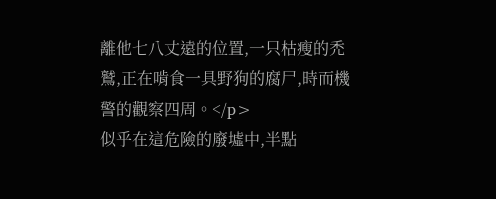離他七八丈遠的位置,一只枯瘦的禿鷲,正在啃食一具野狗的腐尸,時而機警的觀察四周。</p>
似乎在這危險的廢墟中,半點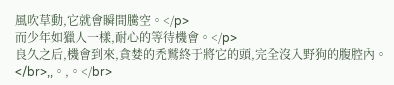風吹草動,它就會瞬間騰空。</p>
而少年如獵人一樣,耐心的等待機會。</p>
良久之后,機會到來,貪婪的禿鷲終于將它的頭,完全沒入野狗的腹腔內。</br>,,。,。</br>